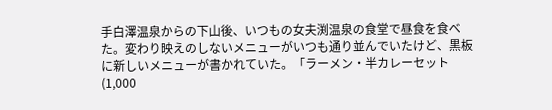手白澤温泉からの下山後、いつもの女夫渕温泉の食堂で昼食を食べた。変わり映えのしないメニューがいつも通り並んでいたけど、黒板に新しいメニューが書かれていた。「ラーメン・半カレーセット(1,000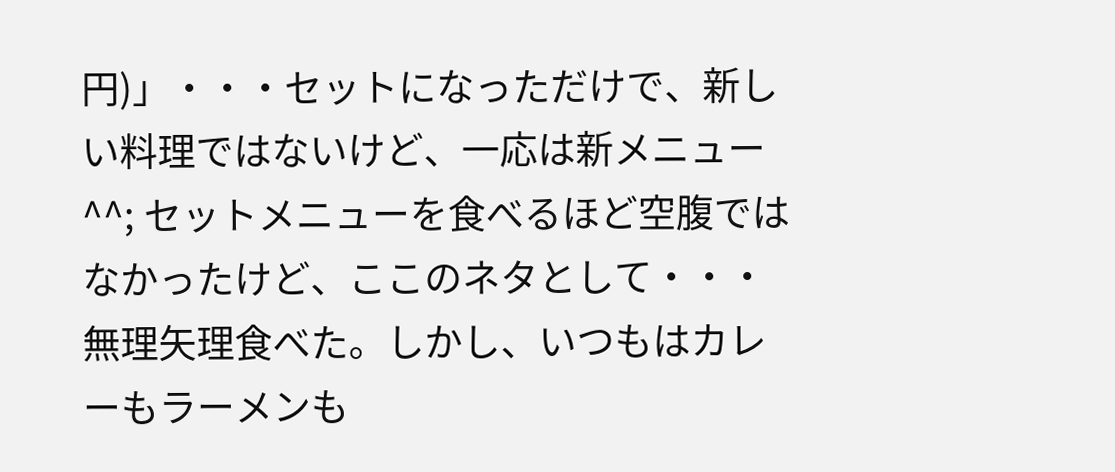円)」・・・セットになっただけで、新しい料理ではないけど、一応は新メニュー^^; セットメニューを食べるほど空腹ではなかったけど、ここのネタとして・・・無理矢理食べた。しかし、いつもはカレーもラーメンも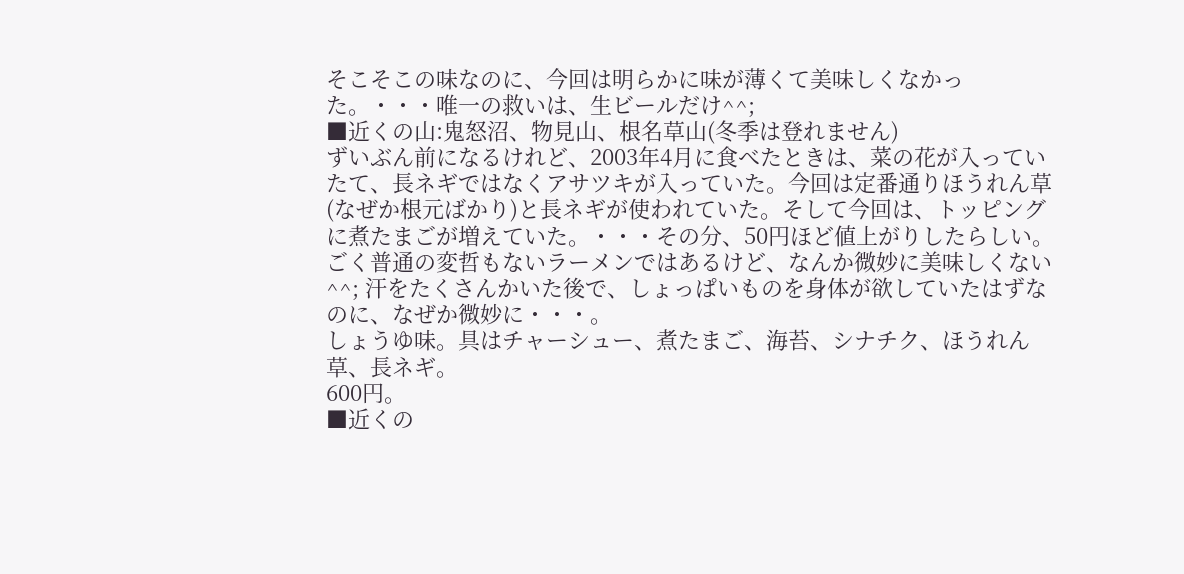そこそこの味なのに、今回は明らかに味が薄くて美味しくなかった。・・・唯一の救いは、生ビールだけ^^;
■近くの山:鬼怒沼、物見山、根名草山(冬季は登れません)
ずいぶん前になるけれど、2003年4月に食べたときは、菜の花が入っていたて、長ネギではなくアサツキが入っていた。今回は定番通りほうれん草(なぜか根元ばかり)と長ネギが使われていた。そして今回は、トッピングに煮たまごが増えていた。・・・その分、50円ほど値上がりしたらしい。
ごく普通の変哲もないラーメンではあるけど、なんか微妙に美味しくない^^; 汗をたくさんかいた後で、しょっぱいものを身体が欲していたはずなのに、なぜか微妙に・・・。
しょうゆ味。具はチャーシュー、煮たまご、海苔、シナチク、ほうれん草、長ネギ。
600円。
■近くの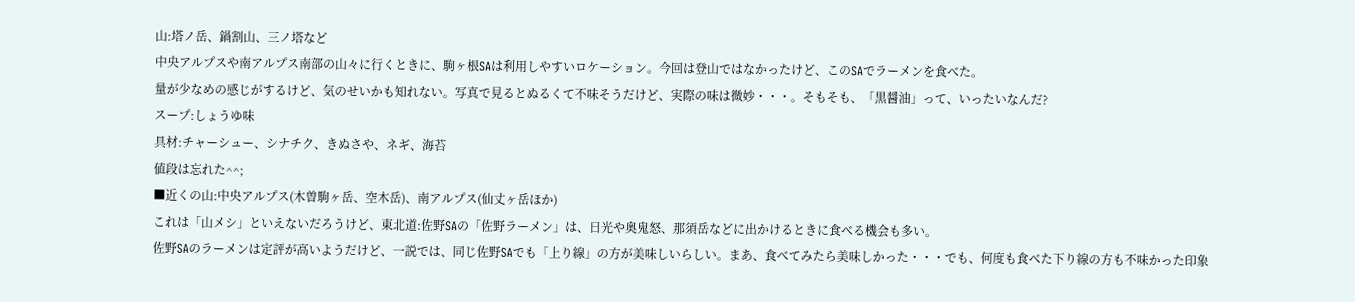山:塔ノ岳、鍋割山、三ノ塔など
中央アルプスや南アルプス南部の山々に行くときに、駒ヶ根SAは利用しやすいロケーション。今回は登山ではなかったけど、このSAでラーメンを食べた。
量が少なめの感じがするけど、気のせいかも知れない。写真で見るとぬるくて不味そうだけど、実際の味は微妙・・・。そもそも、「黒醤油」って、いったいなんだ?
スープ:しょうゆ味
具材:チャーシュー、シナチク、きぬさや、ネギ、海苔
値段は忘れた^^;
■近くの山:中央アルプス(木曽駒ヶ岳、空木岳)、南アルプス(仙丈ヶ岳ほか)
これは「山メシ」といえないだろうけど、東北道:佐野SAの「佐野ラーメン」は、日光や奥鬼怒、那須岳などに出かけるときに食べる機会も多い。
佐野SAのラーメンは定評が高いようだけど、一説では、同じ佐野SAでも「上り線」の方が美味しいらしい。まあ、食べてみたら美味しかった・・・でも、何度も食べた下り線の方も不味かった印象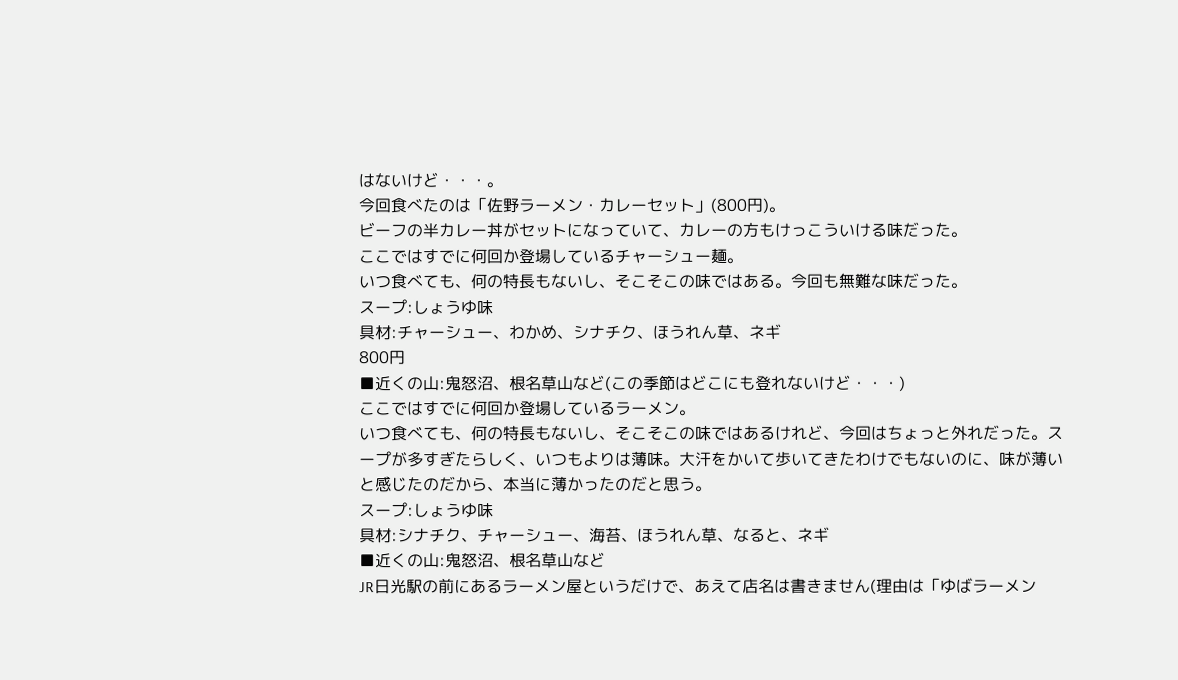はないけど・・・。
今回食べたのは「佐野ラーメン・カレーセット」(800円)。
ビーフの半カレー丼がセットになっていて、カレーの方もけっこういける味だった。
ここではすでに何回か登場しているチャーシュー麺。
いつ食べても、何の特長もないし、そこそこの味ではある。今回も無難な味だった。
スープ:しょうゆ味
具材:チャーシュー、わかめ、シナチク、ほうれん草、ネギ
800円
■近くの山:鬼怒沼、根名草山など(この季節はどこにも登れないけど・・・)
ここではすでに何回か登場しているラーメン。
いつ食べても、何の特長もないし、そこそこの味ではあるけれど、今回はちょっと外れだった。スープが多すぎたらしく、いつもよりは薄味。大汗をかいて歩いてきたわけでもないのに、味が薄いと感じたのだから、本当に薄かったのだと思う。
スープ:しょうゆ味
具材:シナチク、チャーシュー、海苔、ほうれん草、なると、ネギ
■近くの山:鬼怒沼、根名草山など
JR日光駅の前にあるラーメン屋というだけで、あえて店名は書きません(理由は「ゆばラーメン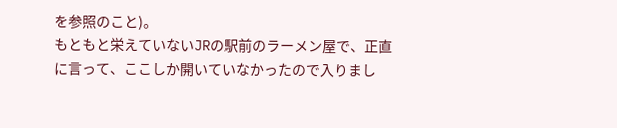を参照のこと)。
もともと栄えていないJRの駅前のラーメン屋で、正直に言って、ここしか開いていなかったので入りまし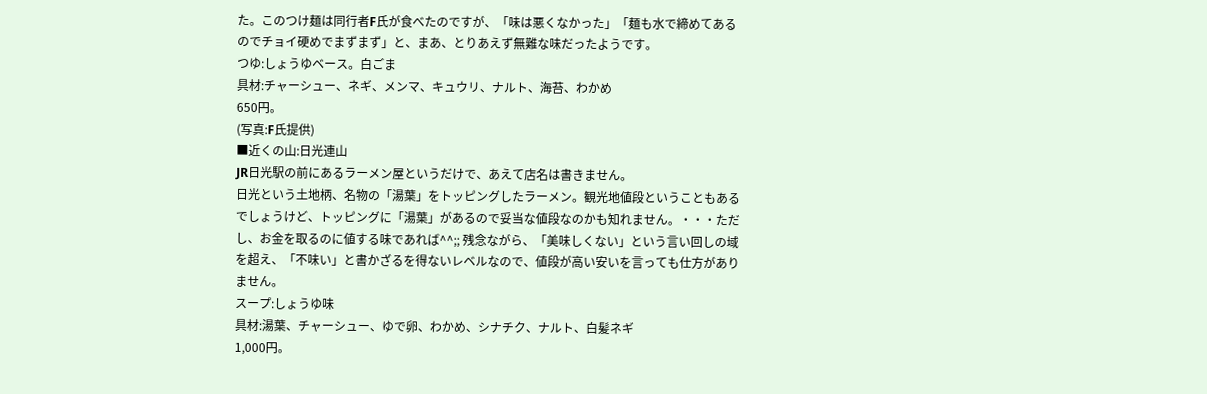た。このつけ麺は同行者F氏が食べたのですが、「味は悪くなかった」「麺も水で締めてあるのでチョイ硬めでまずまず」と、まあ、とりあえず無難な味だったようです。
つゆ:しょうゆベース。白ごま
具材:チャーシュー、ネギ、メンマ、キュウリ、ナルト、海苔、わかめ
650円。
(写真:F氏提供)
■近くの山:日光連山
JR日光駅の前にあるラーメン屋というだけで、あえて店名は書きません。
日光という土地柄、名物の「湯葉」をトッピングしたラーメン。観光地値段ということもあるでしょうけど、トッピングに「湯葉」があるので妥当な値段なのかも知れません。・・・ただし、お金を取るのに値する味であれば^^;; 残念ながら、「美味しくない」という言い回しの域を超え、「不味い」と書かざるを得ないレベルなので、値段が高い安いを言っても仕方がありません。
スープ:しょうゆ味
具材:湯葉、チャーシュー、ゆで卵、わかめ、シナチク、ナルト、白髪ネギ
1,000円。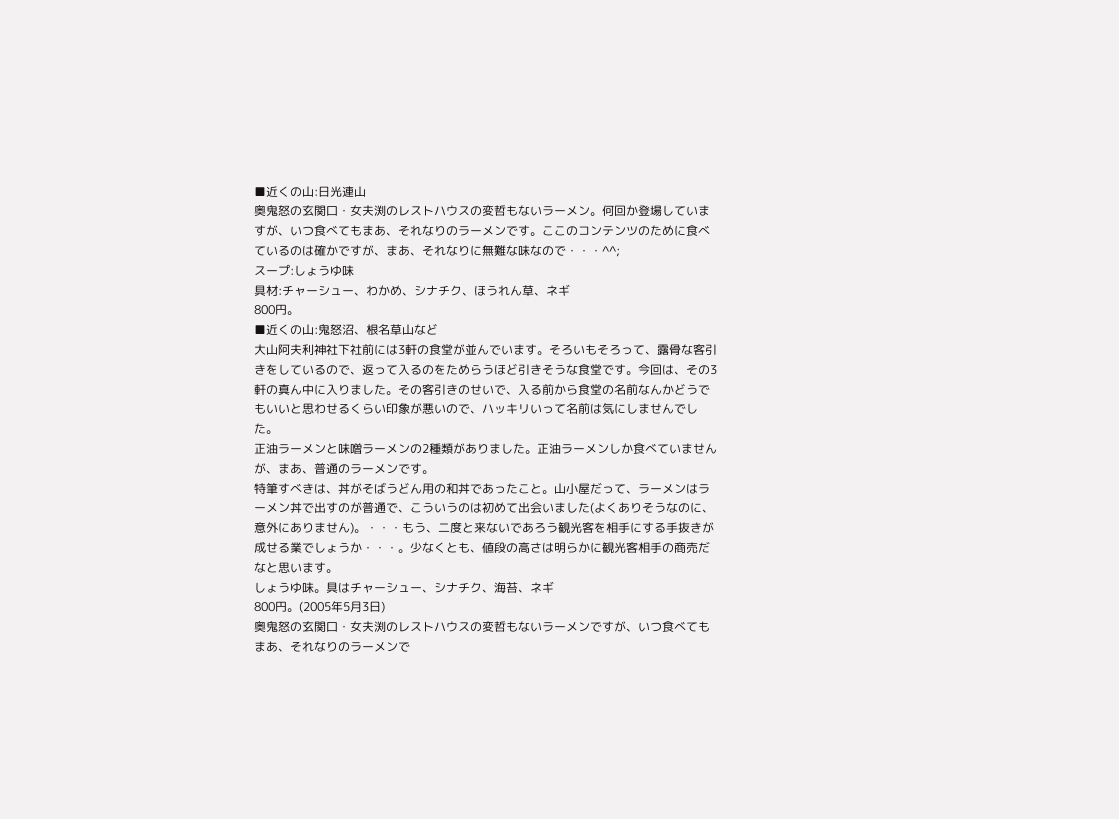■近くの山:日光連山
奥鬼怒の玄関口・女夫渕のレストハウスの変哲もないラーメン。何回か登場していますが、いつ食べてもまあ、それなりのラーメンです。ここのコンテンツのために食べているのは確かですが、まあ、それなりに無難な味なので・・・^^;
スープ:しょうゆ味
具材:チャーシュー、わかめ、シナチク、ほうれん草、ネギ
800円。
■近くの山:鬼怒沼、根名草山など
大山阿夫利神社下社前には3軒の食堂が並んでいます。そろいもそろって、露骨な客引きをしているので、返って入るのをためらうほど引きそうな食堂です。今回は、その3軒の真ん中に入りました。その客引きのせいで、入る前から食堂の名前なんかどうでもいいと思わせるくらい印象が悪いので、ハッキリいって名前は気にしませんでした。
正油ラーメンと味噌ラーメンの2種類がありました。正油ラーメンしか食べていませんが、まあ、普通のラーメンです。
特筆すべきは、丼がそばうどん用の和丼であったこと。山小屋だって、ラーメンはラーメン丼で出すのが普通で、こういうのは初めて出会いました(よくありそうなのに、意外にありません)。・・・もう、二度と来ないであろう観光客を相手にする手抜きが成せる業でしょうか・・・。少なくとも、値段の高さは明らかに観光客相手の商売だなと思います。
しょうゆ味。具はチャーシュー、シナチク、海苔、ネギ
800円。(2005年5月3日)
奥鬼怒の玄関口・女夫渕のレストハウスの変哲もないラーメンですが、いつ食べてもまあ、それなりのラーメンで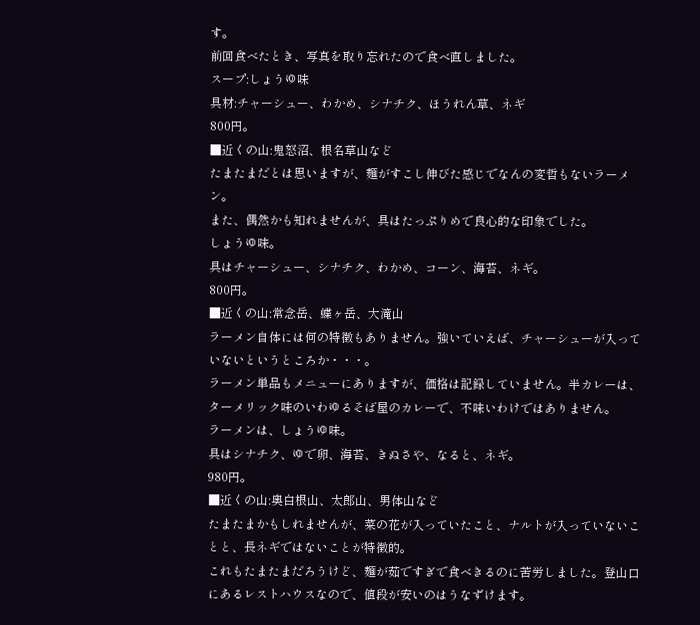す。
前回食べたとき、写真を取り忘れたので食べ直しました。
スープ:しょうゆ味
具材:チャーシュー、わかめ、シナチク、ほうれん草、ネギ
800円。
■近くの山:鬼怒沼、根名草山など
たまたまだとは思いますが、麺がすこし伸びた感じでなんの変哲もないラーメン。
また、偶然かも知れませんが、具はたっぷりめで良心的な印象でした。
しょうゆ味。
具はチャーシュー、シナチク、わかめ、コーン、海苔、ネギ。
800円。
■近くの山:常念岳、蝶ヶ岳、大滝山
ラーメン自体には何の特徴もありません。強いていえば、チャーシューが入っていないというところか・・・。
ラーメン単品もメニューにありますが、価格は記録していません。半カレーは、ターメリック味のいわゆるそば屋のカレーで、不味いわけではありません。
ラーメンは、しょうゆ味。
具はシナチク、ゆで卵、海苔、きぬさや、なると、ネギ。
980円。
■近くの山:奥白根山、太郎山、男体山など
たまたまかもしれませんが、菜の花が入っていたこと、ナルトが入っていないことと、長ネギではないことが特徴的。
これもたまたまだろうけど、麺が茹ですぎで食べきるのに苦労しました。登山口にあるレストハウスなので、値段が安いのはうなずけます。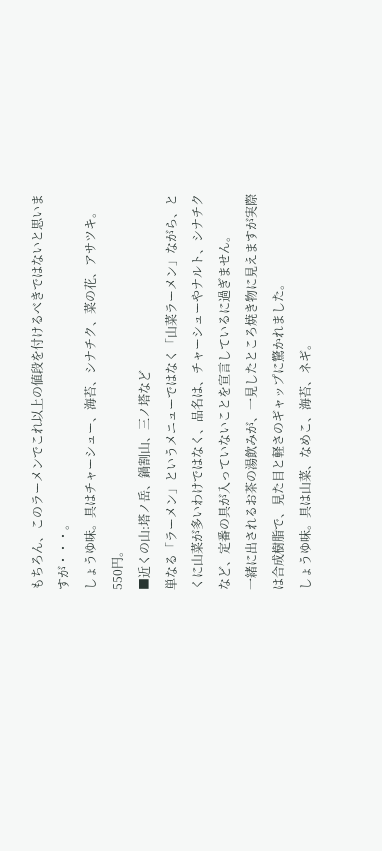もちろん、このラーメンでこれ以上の値段を付けるべきではないと思いますが・・・。
しょうゆ味。具はチャーシュー、海苔、シナチク、菜の花、アサツキ。
550円。
■近くの山:塔ノ岳、鍋割山、三ノ塔など
単なる「ラーメン」というメニューではなく「山菜ラーメン」ながら、とくに山菜が多いわけではなく、品名は、チャーシューやナルト、シナチクなど、定番の具が入っていないことを宣言しているに過ぎません。
一緒に出されるお茶の湯飲みが、一見したところ焼き物に見えますが実際は合成樹脂で、見た目と軽さのギャップに驚かれました。
しょうゆ味。具は山菜、なめこ、海苔、ネギ。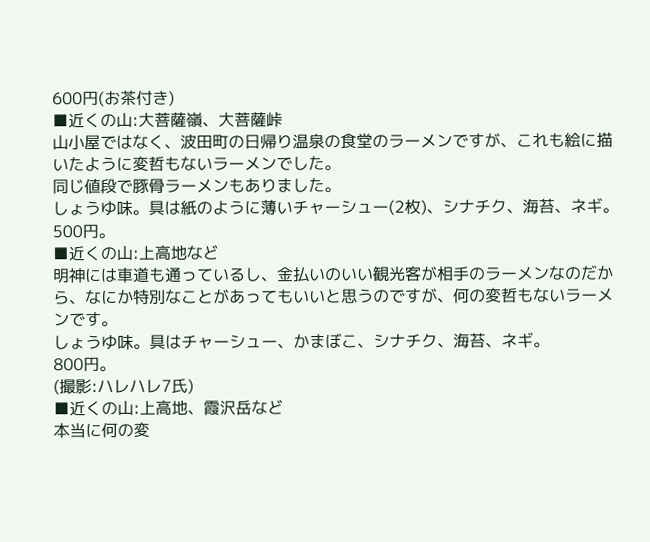600円(お茶付き)
■近くの山:大菩薩嶺、大菩薩峠
山小屋ではなく、波田町の日帰り温泉の食堂のラーメンですが、これも絵に描いたように変哲もないラーメンでした。
同じ値段で豚骨ラーメンもありました。
しょうゆ味。具は紙のように薄いチャーシュー(2枚)、シナチク、海苔、ネギ。
500円。
■近くの山:上高地など
明神には車道も通っているし、金払いのいい観光客が相手のラーメンなのだから、なにか特別なことがあってもいいと思うのですが、何の変哲もないラーメンです。
しょうゆ味。具はチャーシュー、かまぼこ、シナチク、海苔、ネギ。
800円。
(撮影:ハレハレ7氏)
■近くの山:上高地、霞沢岳など
本当に何の変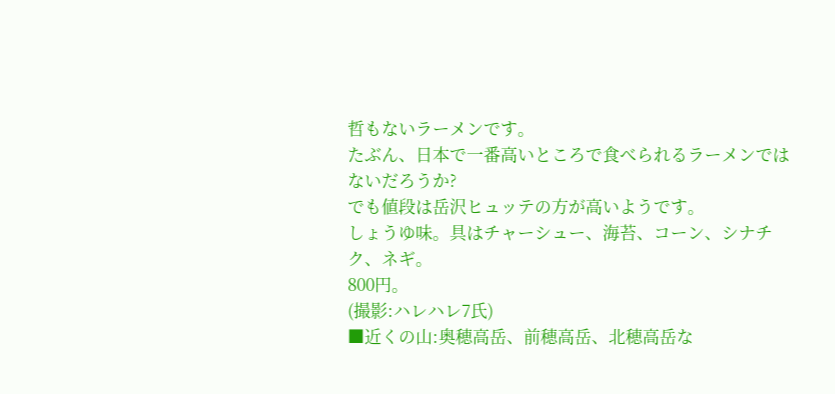哲もないラーメンです。
たぶん、日本で一番高いところで食べられるラーメンではないだろうか?
でも値段は岳沢ヒュッテの方が高いようです。
しょうゆ味。具はチャーシュー、海苔、コーン、シナチク、ネギ。
800円。
(撮影:ハレハレ7氏)
■近くの山:奥穂高岳、前穂高岳、北穂高岳な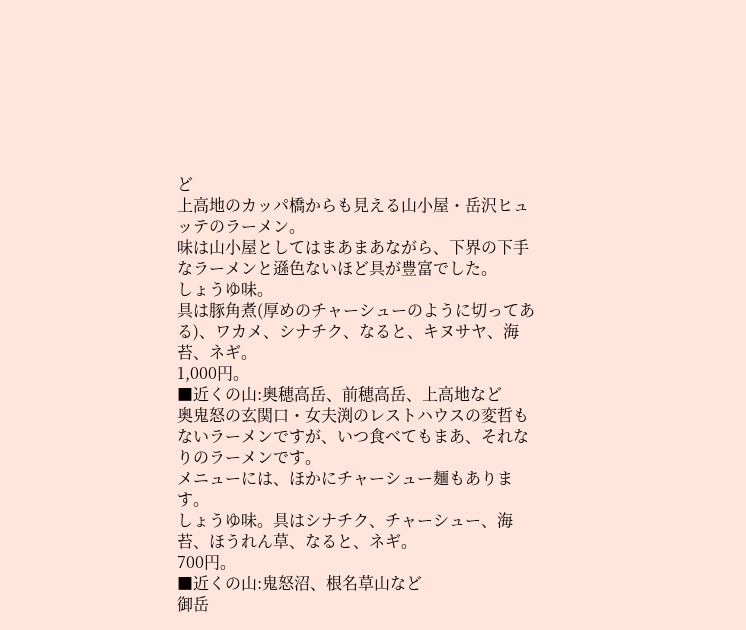ど
上高地のカッパ橋からも見える山小屋・岳沢ヒュッテのラーメン。
味は山小屋としてはまあまあながら、下界の下手なラーメンと遜色ないほど具が豊富でした。
しょうゆ味。
具は豚角煮(厚めのチャーシューのように切ってある)、ワカメ、シナチク、なると、キヌサヤ、海苔、ネギ。
1,000円。
■近くの山:奥穂高岳、前穂高岳、上高地など
奥鬼怒の玄関口・女夫渕のレストハウスの変哲もないラーメンですが、いつ食べてもまあ、それなりのラーメンです。
メニューには、ほかにチャーシュー麺もあります。
しょうゆ味。具はシナチク、チャーシュー、海苔、ほうれん草、なると、ネギ。
700円。
■近くの山:鬼怒沼、根名草山など
御岳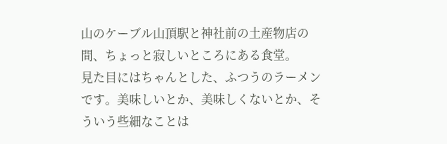山のケーブル山頂駅と神社前の土産物店の間、ちょっと寂しいところにある食堂。
見た目にはちゃんとした、ふつうのラーメンです。美味しいとか、美味しくないとか、そういう些細なことは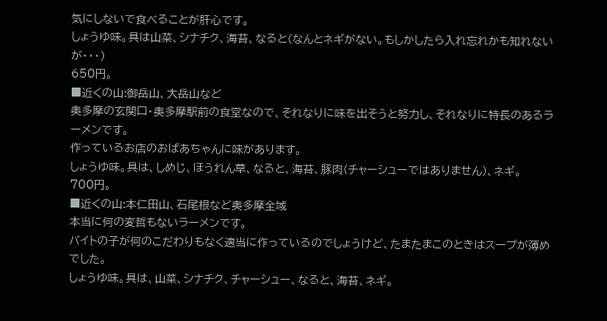気にしないで食べることが肝心です。
しょうゆ味。具は山菜、シナチク、海苔、なると(なんとネギがない。もしかしたら入れ忘れかも知れないが・・・)
650円。
■近くの山:御岳山、大岳山など
奥多摩の玄関口・奥多摩駅前の食堂なので、それなりに味を出そうと努力し、それなりに特長のあるラーメンです。
作っているお店のおばあちゃんに味があります。
しょうゆ味。具は、しめじ、ほうれん草、なると、海苔、豚肉(チャーシューではありません)、ネギ。
700円。
■近くの山:本仁田山、石尾根など奥多摩全域
本当に何の変哲もないラーメンです。
バイトの子が何のこだわりもなく適当に作っているのでしょうけど、たまたまこのときはスープが薄めでした。
しょうゆ味。具は、山菜、シナチク、チャーシュー、なると、海苔、ネギ。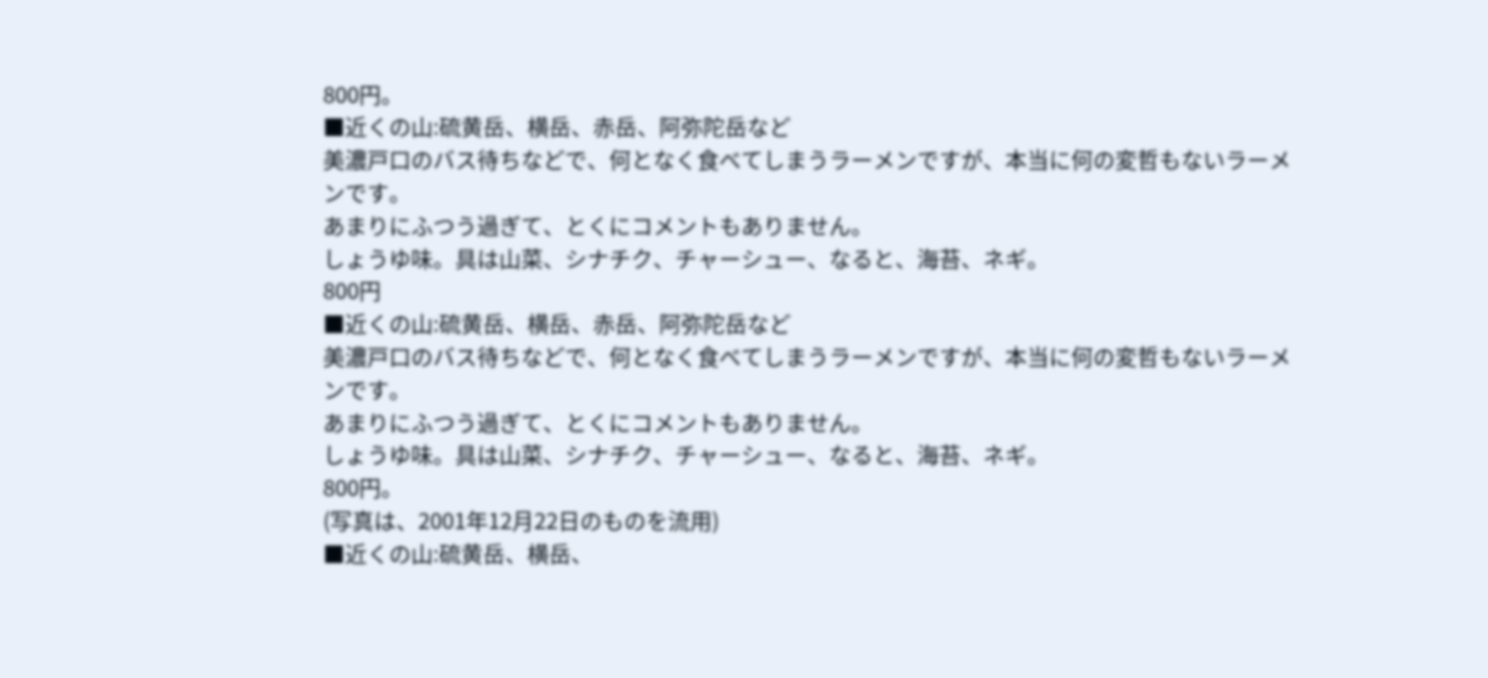800円。
■近くの山:硫黄岳、横岳、赤岳、阿弥陀岳など
美濃戸口のバス待ちなどで、何となく食べてしまうラーメンですが、本当に何の変哲もないラーメンです。
あまりにふつう過ぎて、とくにコメントもありません。
しょうゆ味。具は山菜、シナチク、チャーシュー、なると、海苔、ネギ。
800円
■近くの山:硫黄岳、横岳、赤岳、阿弥陀岳など
美濃戸口のバス待ちなどで、何となく食べてしまうラーメンですが、本当に何の変哲もないラーメンです。
あまりにふつう過ぎて、とくにコメントもありません。
しょうゆ味。具は山菜、シナチク、チャーシュー、なると、海苔、ネギ。
800円。
(写真は、2001年12月22日のものを流用)
■近くの山:硫黄岳、横岳、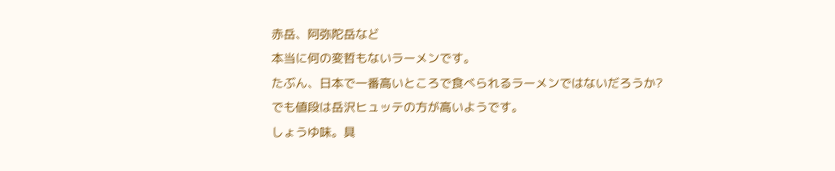赤岳、阿弥陀岳など
本当に何の変哲もないラーメンです。
たぶん、日本で一番高いところで食べられるラーメンではないだろうか?
でも値段は岳沢ヒュッテの方が高いようです。
しょうゆ味。具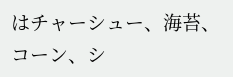はチャーシュー、海苔、コーン、シ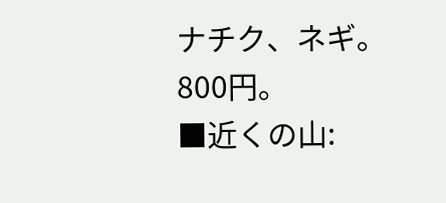ナチク、ネギ。
800円。
■近くの山: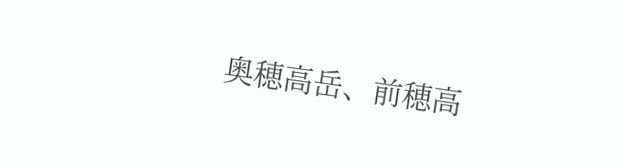奥穂高岳、前穂高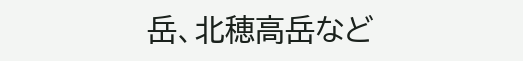岳、北穂高岳など